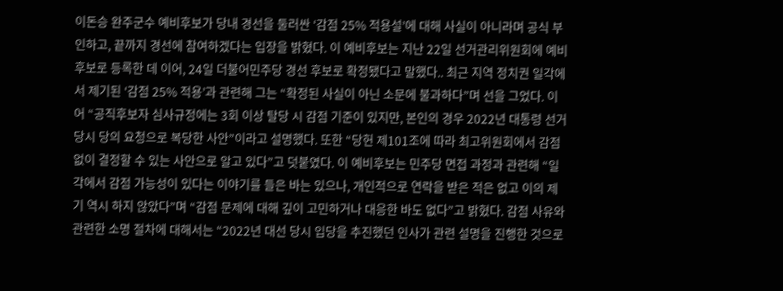이돈승 완주군수 예비후보가 당내 경선을 둘러싼 ‘감점 25% 적용설’에 대해 사실이 아니라며 공식 부인하고, 끝까지 경선에 참여하겠다는 입장을 밝혔다. 이 예비후보는 지난 22일 선거관리위원회에 예비후보로 등록한 데 이어, 24일 더불어민주당 경선 후보로 확정됐다고 말했다.. 최근 지역 정치권 일각에서 제기된 ‘감점 25% 적용’과 관련해 그는 “확정된 사실이 아닌 소문에 불과하다”며 선을 그었다. 이어 “공직후보자 심사규정에는 3회 이상 탈당 시 감점 기준이 있지만, 본인의 경우 2022년 대통령 선거 당시 당의 요청으로 복당한 사안”이라고 설명했다. 또한 “당헌 제101조에 따라 최고위원회에서 감점 없이 결정할 수 있는 사안으로 알고 있다”고 덧붙였다. 이 예비후보는 민주당 면접 과정과 관련해 “일각에서 감점 가능성이 있다는 이야기를 들은 바는 있으나, 개인적으로 연락을 받은 적은 없고 이의 제기 역시 하지 않았다”며 “감점 문제에 대해 깊이 고민하거나 대응한 바도 없다”고 밝혔다. 감점 사유와 관련한 소명 절차에 대해서는 “2022년 대선 당시 입당을 추진했던 인사가 관련 설명을 진행한 것으로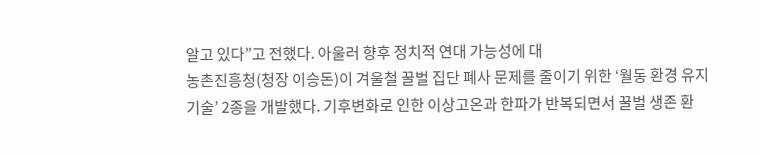알고 있다”고 전했다. 아울러 향후 정치적 연대 가능성에 대
농촌진흥청(청장 이승돈)이 겨울철 꿀벌 집단 폐사 문제를 줄이기 위한 ‘월동 환경 유지 기술’ 2종을 개발했다. 기후변화로 인한 이상고온과 한파가 반복되면서 꿀벌 생존 환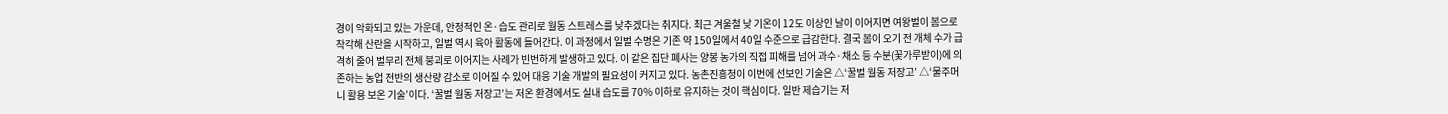경이 악화되고 있는 가운데, 안정적인 온·습도 관리로 월동 스트레스를 낮추겠다는 취지다. 최근 겨울철 낮 기온이 12도 이상인 날이 이어지면 여왕벌이 봄으로 착각해 산란을 시작하고, 일벌 역시 육아 활동에 들어간다. 이 과정에서 일벌 수명은 기존 약 150일에서 40일 수준으로 급감한다. 결국 봄이 오기 전 개체 수가 급격히 줄어 벌무리 전체 붕괴로 이어지는 사례가 빈번하게 발생하고 있다. 이 같은 집단 폐사는 양봉 농가의 직접 피해를 넘어 과수·채소 등 수분(꽃가루받이)에 의존하는 농업 전반의 생산량 감소로 이어질 수 있어 대응 기술 개발의 필요성이 커지고 있다. 농촌진흥청이 이번에 선보인 기술은 △‘꿀벌 월동 저장고’ △‘물주머니 활용 보온 기술’이다. ‘꿀벌 월동 저장고’는 저온 환경에서도 실내 습도를 70% 이하로 유지하는 것이 핵심이다. 일반 제습기는 저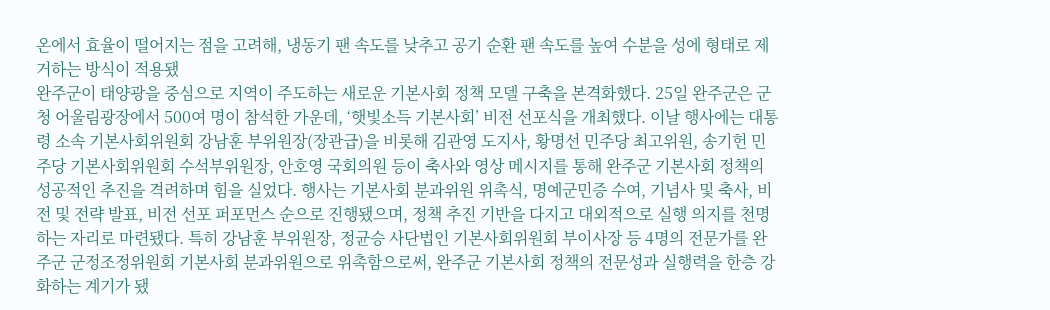온에서 효율이 떨어지는 점을 고려해, 냉동기 팬 속도를 낮추고 공기 순환 팬 속도를 높여 수분을 성에 형태로 제거하는 방식이 적용됐
완주군이 태양광을 중심으로 지역이 주도하는 새로운 기본사회 정책 모델 구축을 본격화했다. 25일 완주군은 군청 어울림광장에서 500여 명이 참석한 가운데, ‘햇빛소득 기본사회’ 비전 선포식을 개최했다. 이날 행사에는 대통령 소속 기본사회위원회 강남훈 부위원장(장관급)을 비롯해 김관영 도지사, 황명선 민주당 최고위원, 송기헌 민주당 기본사회위원회 수석부위원장, 안호영 국회의원 등이 축사와 영상 메시지를 통해 완주군 기본사회 정책의 성공적인 추진을 격려하며 힘을 실었다. 행사는 기본사회 분과위원 위촉식, 명예군민증 수여, 기념사 및 축사, 비전 및 전략 발표, 비전 선포 퍼포먼스 순으로 진행됐으며, 정책 추진 기반을 다지고 대외적으로 실행 의지를 천명하는 자리로 마련됐다. 특히 강남훈 부위원장, 정균승 사단법인 기본사회위원회 부이사장 등 4명의 전문가를 완주군 군정조정위원회 기본사회 분과위원으로 위촉함으로써, 완주군 기본사회 정책의 전문성과 실행력을 한층 강화하는 계기가 됐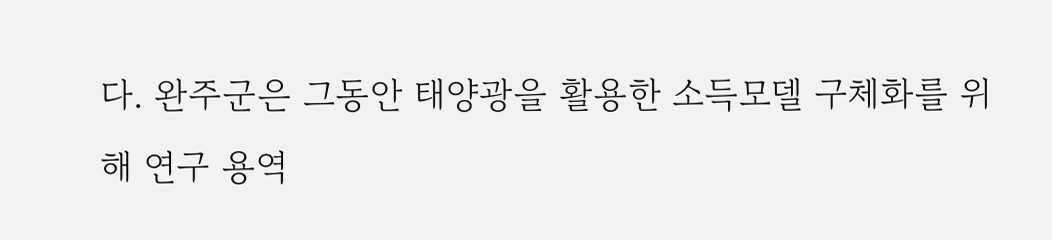다. 완주군은 그동안 태양광을 활용한 소득모델 구체화를 위해 연구 용역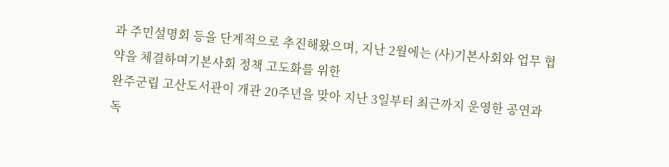과 주민설명회 등을 단계적으로 추진해왔으며, 지난 2월에는 (사)기본사회와 업무 협약을 체결하며기본사회 정책 고도화를 위한
완주군립 고산도서관이 개관 20주년을 맞아 지난 3일부터 최근까지 운영한 공연과 독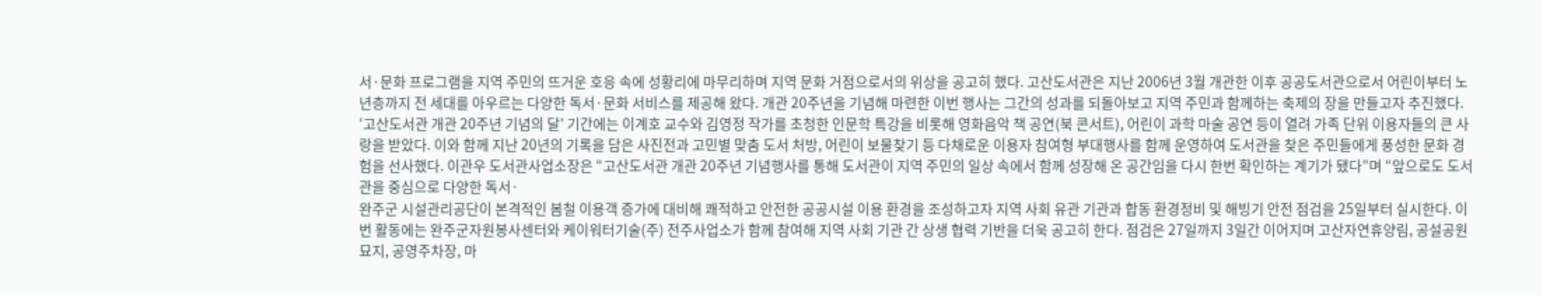서·문화 프로그램을 지역 주민의 뜨거운 호응 속에 성황리에 마무리하며 지역 문화 거점으로서의 위상을 공고히 했다. 고산도서관은 지난 2006년 3월 개관한 이후 공공도서관으로서 어린이부터 노년층까지 전 세대를 아우르는 다양한 독서·문화 서비스를 제공해 왔다. 개관 20주년을 기념해 마련한 이번 행사는 그간의 성과를 되돌아보고 지역 주민과 함께하는 축제의 장을 만들고자 추진했다. ‘고산도서관 개관 20주년 기념의 달’ 기간에는 이계호 교수와 김영정 작가를 초청한 인문학 특강을 비롯해 영화음악 책 공연(북 콘서트), 어린이 과학 마술 공연 등이 열려 가족 단위 이용자들의 큰 사랑을 받았다. 이와 함께 지난 20년의 기록을 담은 사진전과 고민별 맞춤 도서 처방, 어린이 보물찾기 등 다채로운 이용자 참여형 부대행사를 함께 운영하여 도서관을 찾은 주민들에게 풍성한 문화 경험을 선사했다. 이관우 도서관사업소장은 “고산도서관 개관 20주년 기념행사를 통해 도서관이 지역 주민의 일상 속에서 함께 성장해 온 공간임을 다시 한번 확인하는 계기가 됐다”며 “앞으로도 도서관을 중심으로 다양한 독서·
완주군 시설관리공단이 본격적인 봄철 이용객 증가에 대비해 쾌적하고 안전한 공공시설 이용 환경을 조성하고자 지역 사회 유관 기관과 합동 환경정비 및 해빙기 안전 점검을 25일부터 실시한다. 이번 활동에는 완주군자원봉사센터와 케이워터기술(주) 전주사업소가 함께 참여해 지역 사회 기관 간 상생 협력 기반을 더욱 공고히 한다. 점검은 27일까지 3일간 이어지며 고산자연휴양림, 공설공원묘지, 공영주차장, 마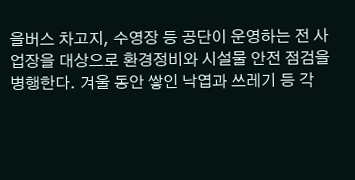을버스 차고지, 수영장 등 공단이 운영하는 전 사업장을 대상으로 환경정비와 시설물 안전 점검을 병행한다. 겨울 동안 쌓인 낙엽과 쓰레기 등 각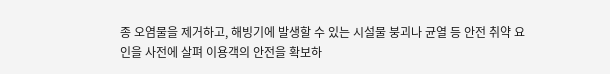종 오염물을 제거하고, 해빙기에 발생할 수 있는 시설물 붕괴나 균열 등 안전 취약 요인을 사전에 살펴 이용객의 안전을 확보하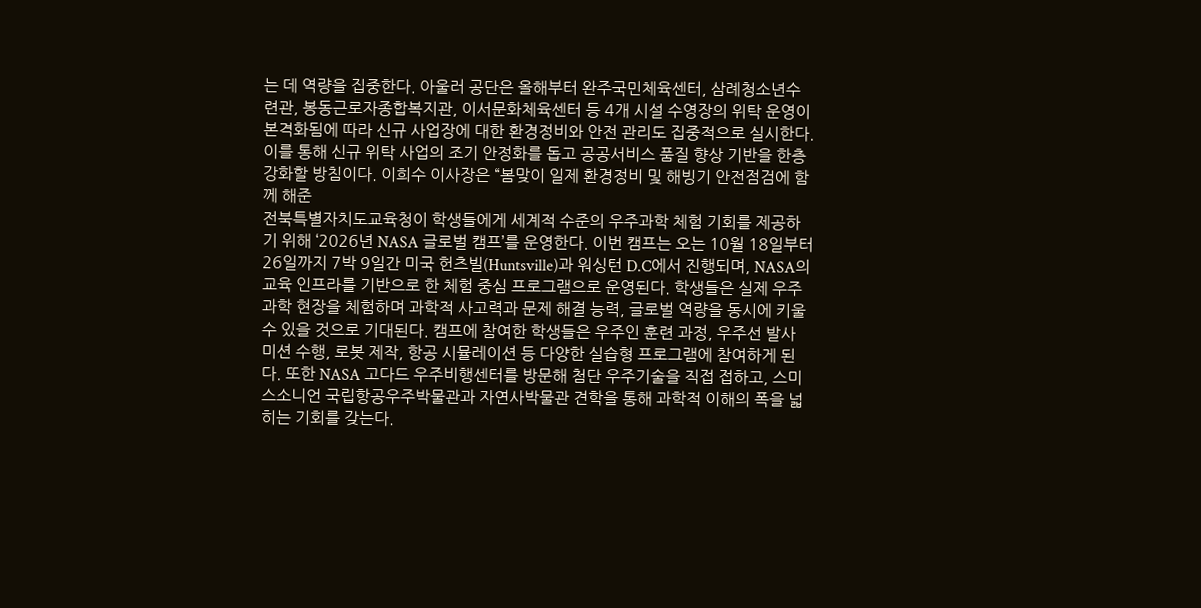는 데 역량을 집중한다. 아울러 공단은 올해부터 완주국민체육센터, 삼례청소년수련관, 봉동근로자종합복지관, 이서문화체육센터 등 4개 시설 수영장의 위탁 운영이 본격화됨에 따라 신규 사업장에 대한 환경정비와 안전 관리도 집중적으로 실시한다. 이를 통해 신규 위탁 사업의 조기 안정화를 돕고 공공서비스 품질 향상 기반을 한층 강화할 방침이다. 이희수 이사장은 “봄맞이 일제 환경정비 및 해빙기 안전점검에 함께 해준
전북특별자치도교육청이 학생들에게 세계적 수준의 우주과학 체험 기회를 제공하기 위해 ‘2026년 NASA 글로벌 캠프’를 운영한다. 이번 캠프는 오는 10월 18일부터 26일까지 7박 9일간 미국 헌츠빌(Huntsville)과 워싱턴 D.C에서 진행되며, NASA의 교육 인프라를 기반으로 한 체험 중심 프로그램으로 운영된다. 학생들은 실제 우주과학 현장을 체험하며 과학적 사고력과 문제 해결 능력, 글로벌 역량을 동시에 키울 수 있을 것으로 기대된다. 캠프에 참여한 학생들은 우주인 훈련 과정, 우주선 발사 미션 수행, 로봇 제작, 항공 시뮬레이션 등 다양한 실습형 프로그램에 참여하게 된다. 또한 NASA 고다드 우주비행센터를 방문해 첨단 우주기술을 직접 접하고, 스미스소니언 국립항공우주박물관과 자연사박물관 견학을 통해 과학적 이해의 폭을 넓히는 기회를 갖는다.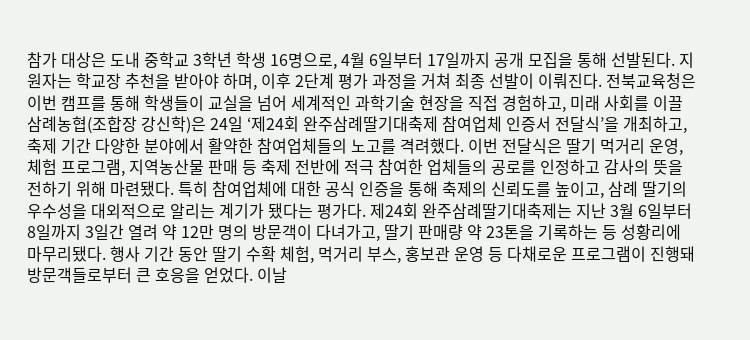참가 대상은 도내 중학교 3학년 학생 16명으로, 4월 6일부터 17일까지 공개 모집을 통해 선발된다. 지원자는 학교장 추천을 받아야 하며, 이후 2단계 평가 과정을 거쳐 최종 선발이 이뤄진다. 전북교육청은 이번 캠프를 통해 학생들이 교실을 넘어 세계적인 과학기술 현장을 직접 경험하고, 미래 사회를 이끌
삼례농협(조합장 강신학)은 24일 ‘제24회 완주삼례딸기대축제 참여업체 인증서 전달식’을 개최하고, 축제 기간 다양한 분야에서 활약한 참여업체들의 노고를 격려했다. 이번 전달식은 딸기 먹거리 운영, 체험 프로그램, 지역농산물 판매 등 축제 전반에 적극 참여한 업체들의 공로를 인정하고 감사의 뜻을 전하기 위해 마련됐다. 특히 참여업체에 대한 공식 인증을 통해 축제의 신뢰도를 높이고, 삼례 딸기의 우수성을 대외적으로 알리는 계기가 됐다는 평가다. 제24회 완주삼례딸기대축제는 지난 3월 6일부터 8일까지 3일간 열려 약 12만 명의 방문객이 다녀가고, 딸기 판매량 약 23톤을 기록하는 등 성황리에 마무리됐다. 행사 기간 동안 딸기 수확 체험, 먹거리 부스, 홍보관 운영 등 다채로운 프로그램이 진행돼 방문객들로부터 큰 호응을 얻었다. 이날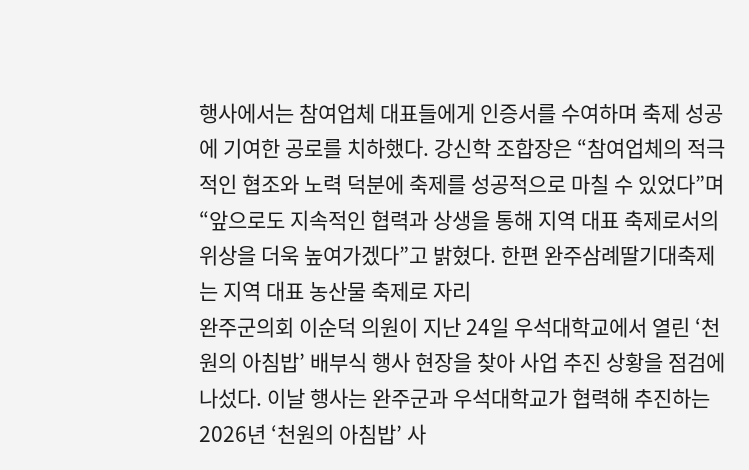행사에서는 참여업체 대표들에게 인증서를 수여하며 축제 성공에 기여한 공로를 치하했다. 강신학 조합장은 “참여업체의 적극적인 협조와 노력 덕분에 축제를 성공적으로 마칠 수 있었다”며 “앞으로도 지속적인 협력과 상생을 통해 지역 대표 축제로서의 위상을 더욱 높여가겠다”고 밝혔다. 한편 완주삼례딸기대축제는 지역 대표 농산물 축제로 자리
완주군의회 이순덕 의원이 지난 24일 우석대학교에서 열린 ‘천원의 아침밥’ 배부식 행사 현장을 찾아 사업 추진 상황을 점검에 나섰다. 이날 행사는 완주군과 우석대학교가 협력해 추진하는 2026년 ‘천원의 아침밥’ 사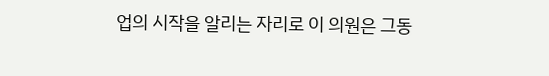업의 시작을 알리는 자리로 이 의원은 그동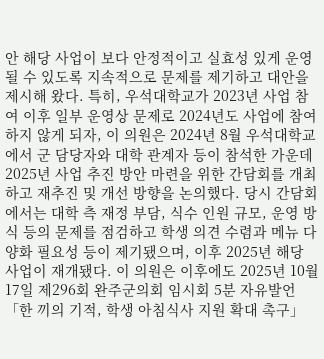안 해당 사업이 보다 안정적이고 실효성 있게 운영될 수 있도록 지속적으로 문제를 제기하고 대안을 제시해 왔다. 특히, 우석대학교가 2023년 사업 참여 이후 일부 운영상 문제로 2024년도 사업에 참여하지 않게 되자, 이 의원은 2024년 8월 우석대학교에서 군 담당자와 대학 관계자 등이 참석한 가운데 2025년 사업 추진 방안 마련을 위한 간담회를 개최하고 재추진 및 개선 방향을 논의했다. 당시 간담회에서는 대학 측 재정 부담, 식수 인원 규모, 운영 방식 등의 문제를 점검하고 학생 의견 수렴과 메뉴 다양화 필요성 등이 제기됐으며, 이후 2025년 해당 사업이 재개됐다. 이 의원은 이후에도 2025년 10월 17일 제296회 완주군의회 임시회 5분 자유발언 「한 끼의 기적, 학생 아침식사 지원 확대 촉구」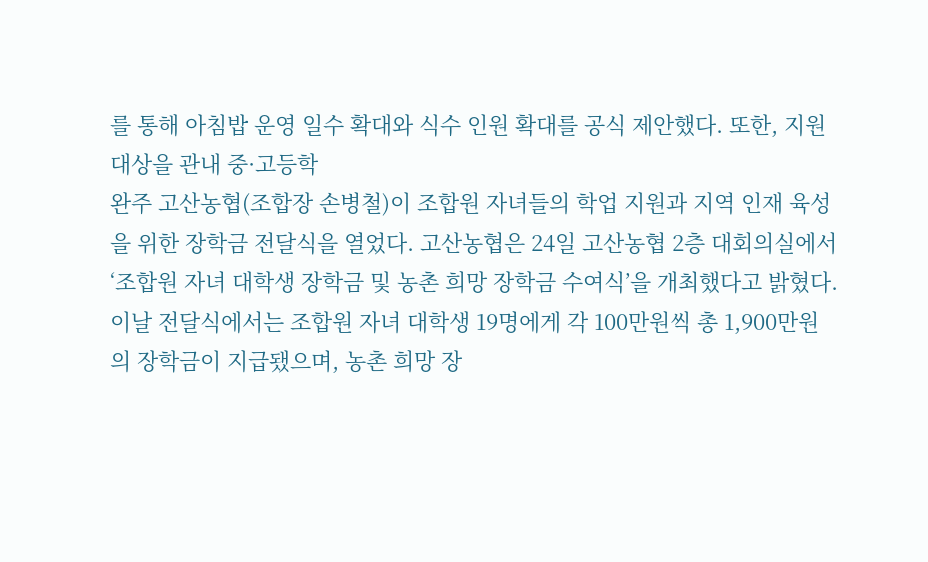를 통해 아침밥 운영 일수 확대와 식수 인원 확대를 공식 제안했다. 또한, 지원 대상을 관내 중·고등학
완주 고산농협(조합장 손병철)이 조합원 자녀들의 학업 지원과 지역 인재 육성을 위한 장학금 전달식을 열었다. 고산농협은 24일 고산농협 2층 대회의실에서 ‘조합원 자녀 대학생 장학금 및 농촌 희망 장학금 수여식’을 개최했다고 밝혔다. 이날 전달식에서는 조합원 자녀 대학생 19명에게 각 100만원씩 총 1,900만원의 장학금이 지급됐으며, 농촌 희망 장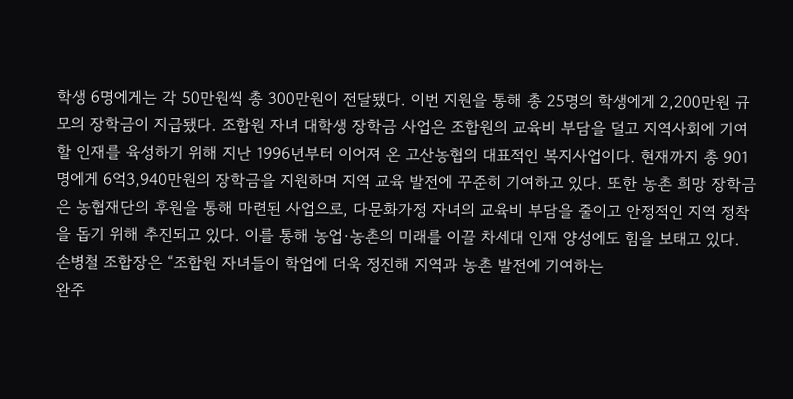학생 6명에게는 각 50만원씩 총 300만원이 전달됐다. 이번 지원을 통해 총 25명의 학생에게 2,200만원 규모의 장학금이 지급됐다. 조합원 자녀 대학생 장학금 사업은 조합원의 교육비 부담을 덜고 지역사회에 기여할 인재를 육성하기 위해 지난 1996년부터 이어져 온 고산농협의 대표적인 복지사업이다. 현재까지 총 901명에게 6억3,940만원의 장학금을 지원하며 지역 교육 발전에 꾸준히 기여하고 있다. 또한 농촌 희망 장학금은 농협재단의 후원을 통해 마련된 사업으로, 다문화가정 자녀의 교육비 부담을 줄이고 안정적인 지역 정착을 돕기 위해 추진되고 있다. 이를 통해 농업·농촌의 미래를 이끌 차세대 인재 양성에도 힘을 보태고 있다. 손병철 조합장은 “조합원 자녀들이 학업에 더욱 정진해 지역과 농촌 발전에 기여하는
완주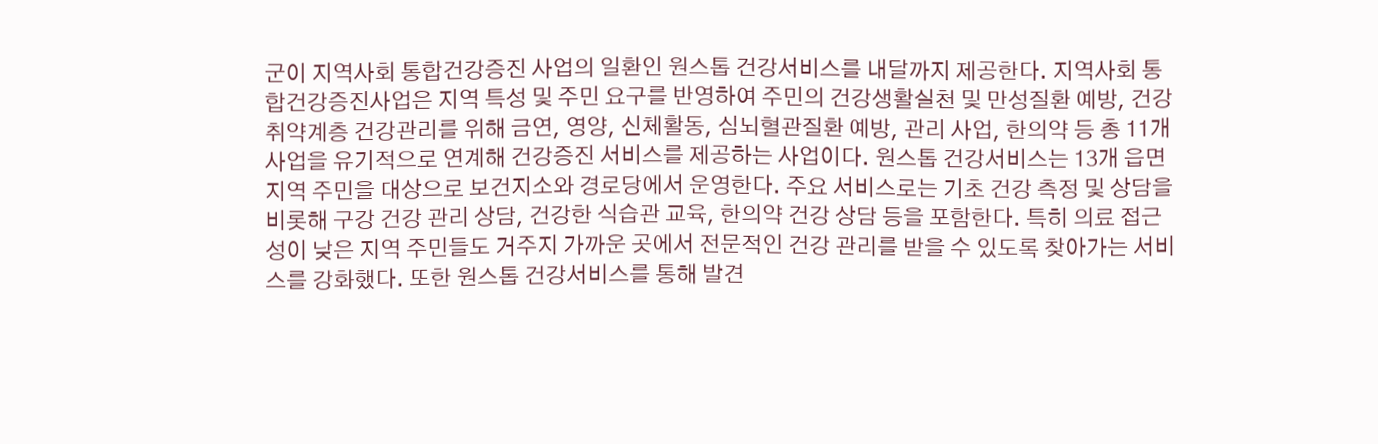군이 지역사회 통합건강증진 사업의 일환인 원스톱 건강서비스를 내달까지 제공한다. 지역사회 통합건강증진사업은 지역 특성 및 주민 요구를 반영하여 주민의 건강생활실천 및 만성질환 예방, 건강취약계층 건강관리를 위해 금연, 영양, 신체활동, 심뇌혈관질환 예방, 관리 사업, 한의약 등 총 11개 사업을 유기적으로 연계해 건강증진 서비스를 제공하는 사업이다. 원스톱 건강서비스는 13개 읍면 지역 주민을 대상으로 보건지소와 경로당에서 운영한다. 주요 서비스로는 기초 건강 측정 및 상담을 비롯해 구강 건강 관리 상담, 건강한 식습관 교육, 한의약 건강 상담 등을 포함한다. 특히 의료 접근성이 낮은 지역 주민들도 거주지 가까운 곳에서 전문적인 건강 관리를 받을 수 있도록 찾아가는 서비스를 강화했다. 또한 원스톱 건강서비스를 통해 발견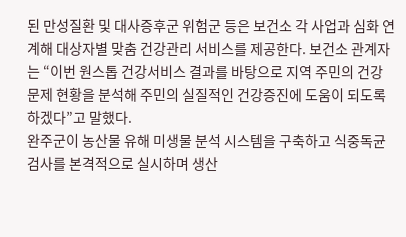된 만성질환 및 대사증후군 위험군 등은 보건소 각 사업과 심화 연계해 대상자별 맞춤 건강관리 서비스를 제공한다. 보건소 관계자는 “이번 원스톱 건강서비스 결과를 바탕으로 지역 주민의 건강 문제 현황을 분석해 주민의 실질적인 건강증진에 도움이 되도록 하겠다”고 말했다.
완주군이 농산물 유해 미생물 분석 시스템을 구축하고 식중독균 검사를 본격적으로 실시하며 생산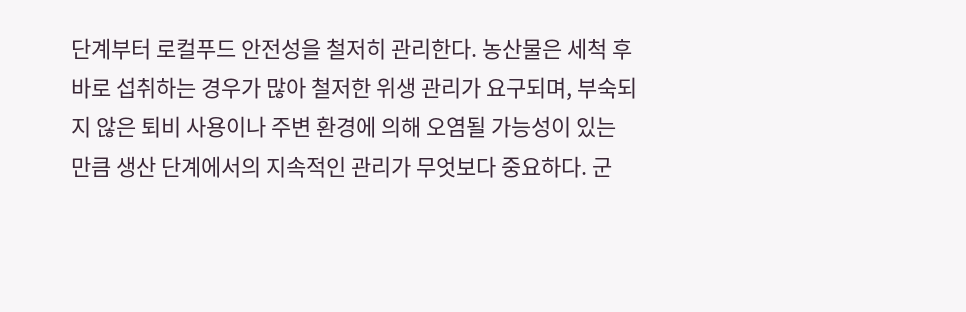단계부터 로컬푸드 안전성을 철저히 관리한다. 농산물은 세척 후 바로 섭취하는 경우가 많아 철저한 위생 관리가 요구되며, 부숙되지 않은 퇴비 사용이나 주변 환경에 의해 오염될 가능성이 있는 만큼 생산 단계에서의 지속적인 관리가 무엇보다 중요하다. 군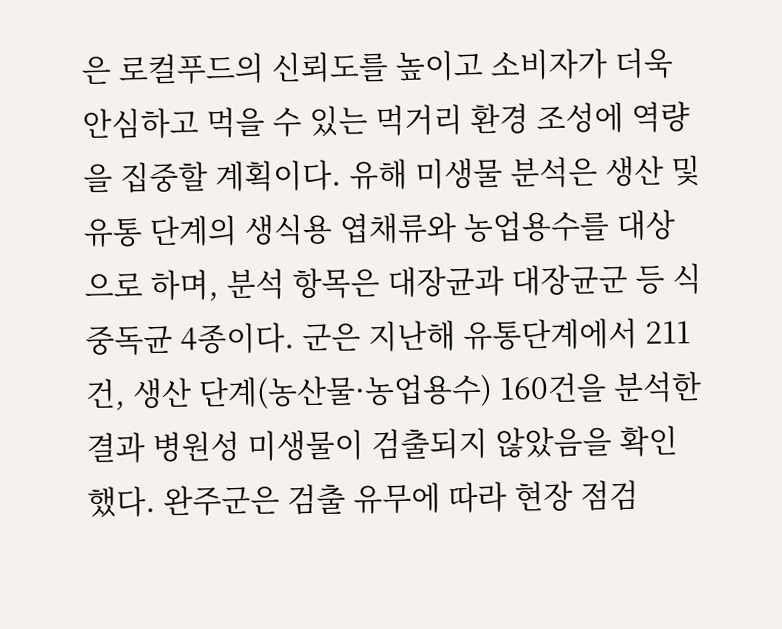은 로컬푸드의 신뢰도를 높이고 소비자가 더욱 안심하고 먹을 수 있는 먹거리 환경 조성에 역량을 집중할 계획이다. 유해 미생물 분석은 생산 및 유통 단계의 생식용 엽채류와 농업용수를 대상으로 하며, 분석 항목은 대장균과 대장균군 등 식중독균 4종이다. 군은 지난해 유통단계에서 211건, 생산 단계(농산물·농업용수) 160건을 분석한 결과 병원성 미생물이 검출되지 않았음을 확인했다. 완주군은 검출 유무에 따라 현장 점검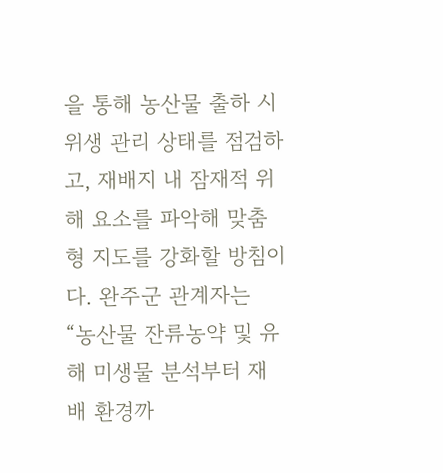을 통해 농산물 출하 시 위생 관리 상태를 점검하고, 재배지 내 잠재적 위해 요소를 파악해 맞춤형 지도를 강화할 방침이다. 완주군 관계자는 “농산물 잔류농약 및 유해 미생물 분석부터 재배 환경까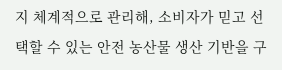지 체계적으로 관리해, 소비자가 믿고 선택할 수 있는 안전 농산물 생산 기반을 구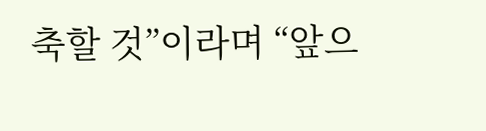축할 것”이라며 “앞으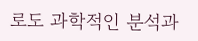로도 과학적인 분석과